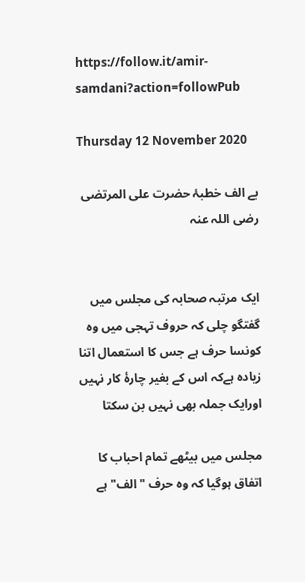https://follow.it/amir-samdani?action=followPub

Thursday 12 November 2020

بے الف خطبۂ حضرت علی المرتضی رضی اللہ عنہ


ایک مرتبہ صحابہ کی مجلس میں گفتگو چلی کہ حروف تہجی میں وہ کونسا حرف ہے جس کا استعمال اتنا زیادہ ہےکہ اس کے بغیر چارۂ کار نہیں اورایک جملہ بھی نہیں بن سکتا

مجلس میں بیٹھے تمام احباب کا اتفاق ہوگیا کہ وہ حرف "الف" ہے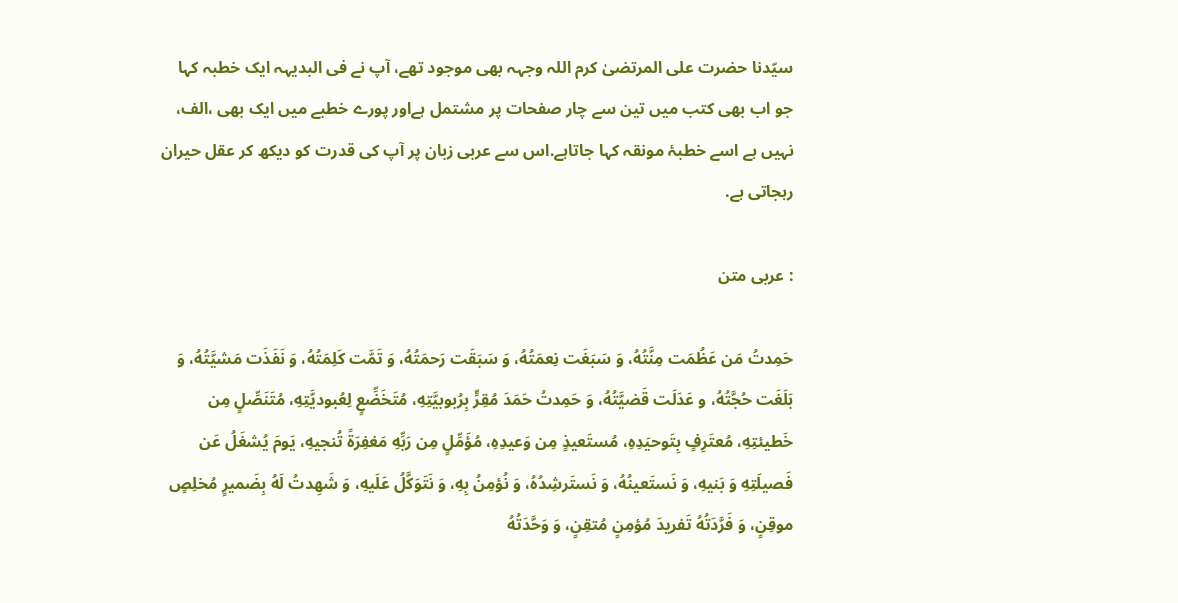سیّدنا حضرت علی المرتضیٰ کرم اللہ وجہہ بھی موجود تھے، آپ نے فی البدیہہ ایک خطبہ کہا جو اب بھی کتب میں تین سے چار صفحات پر مشتمل ہےاور پورے خطبے میں ایک بھی ،الف، نہیں ہے اسے خطبۂ مونقہ کہا جاتاہے.اس سے عربی زبان پر آپ کی قدرت کو دیکھ کر عقل حیران رہجاتی ہے.

: عربی متن

حَمِدتُ مَن عَظُمَت مِنَّتُهُ، وَ سَبَغَت نِعمَتُهُ، وَ سَبَقَت رَحمَتُهُ، وَ تَمَّت کَلِمَتُهُ، وَ نَفَذَت مَشیَّتُهُ، وَ بَلَغَت حُجَّتُهُ، و عَدَلَت قَضیَّتُهُ، وَ حَمِدتُ حَمَدَ مُقِرٍّ بِرُبوبیَّتِهِ، مُتَخَضِّعٍ لِعُبودیَّتِهِ، مُتَنَصِّلٍ مِن خَطیئتِهِ، مُعتَرِفٍ بِتَوحیَدِهِ، مُستَعیذٍ مِن وَعیدِهِ، مُؤَمِّلٍ مِن رَبِّهِ مَغفِرَةً تُنجیهِ، یَومَ یُشغَلُ عَن فَصیلَتِهِ وَ بَنیهِ، وَ نَستَعینُهُ، وَ نَستَرشِدُهُ، وَ نُؤمِنُ بِهِ، وَ نَتَوَکَّلُ عَلَیهِ، وَ شَهِدتُ لَهُ بِضَمیرٍ مُخلِصٍ موقِنٍ، وَ فَرَّدَتُهُ تَفریدَ مُؤمِنٍ مُتقِنٍ، وَ وَحَّدَتُهُ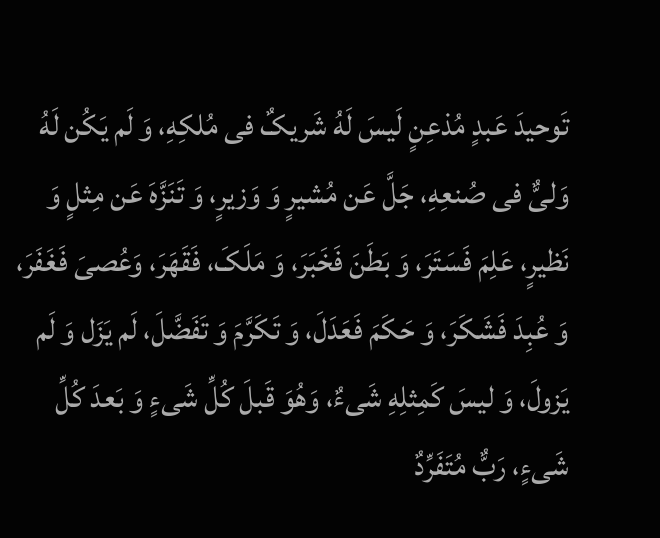تَوحیدَ عَبدٍ مُذعِنٍ لَیسَ لَهُ شَریکٌ فی مُلکِهِ، وَ لَم یَکُن لَهُ وَلیٌّ فی صُنعِهِ، جَلَّ عَن مُشیرٍ وَ وَزیرٍ، وَ تَنَزَّهَ عَن مِثلٍ وَ نَظیرٍ، عَلِمَ فَسَتَرَ، وَ بَطَنَ فَخَبَرَ، وَ مَلَکَ، فَقَهَرَ، وَعُصیَ فَغَفَرَ، وَ عُبِدَ فَشَکَرَ، وَ حَکَمَ فَعَدَلَ، وَ تَکَرَّمَ وَ تَفَضَّلَ، لَم یَزَل وَ لَم یَزولَ، وَ لیسَ کَمِثلِهِ شَیءٌ، وَهُوَ قَبلَ کُلِّ شَیءٍ وَ بَعدَ کُلِّ شَیءٍ، رَبٌّ مُتَفَرِّدٌ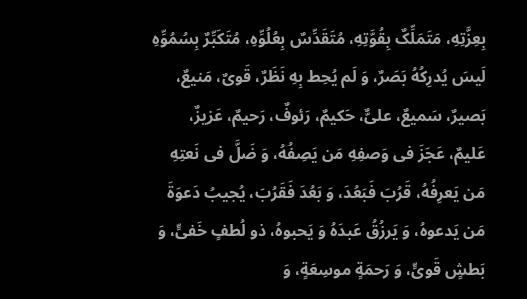بِعِزَّتِهِ، مَتَمَلِّکٌ بِقُوَّتِهِ، مُتَقَدِّسٌ بِعُلُوِّهِ، مُتَکَبِّرٌ بِسُمُوِّهِ لَیسَ یُدرِکُهُ بَصَرٌ، وَ لَم یُحِط بِهِ نَظَرٌ، قَویٌ، مَنیعٌ، بَصیرٌ، سَمیعٌ، علیٌّ، حَکیمٌ، رَئوفٌ، رَحیمٌ، عَزیزٌ، عَلیمٌ، عَجَزَ فی وَصفِهِ مَن یَصِفُهُ، وَ ضَلَّ فی نَعتِهِ مَن یَعرِفُهُ، قَرُبَ فَبَعُدَ، وَ بَعُدَ فَقَرُبَ، یُجیبُ دَعوَةَ مَن یَدعوهُ، وَ یَرزُقُ عَبدَهُ وَ یَحبوهُ، ذو لُطفٍ خَفیٍّ، وَ بَطشٍ قَویٍّ، وَ رَحمَةٍ موسِعَةٍ، وَ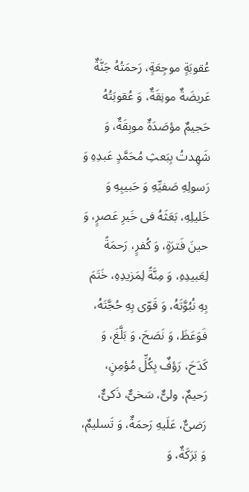عُقوبَةٍ موجِعَةٍ، رَحمَتُهُ جَنَّةٌ عَریضَةٌ مونِقَةٌ، وَ عُقوبَتُهُ حَجیمٌ مؤصَدَةٌ موبِقَةٌ، وَ شَهِدتُ بِبَعثِ مُحَمَّدٍ عَبدِهِ وَ رَسولِهِ صَفیِّهِ وَ حَبیبِهِ وَ خَلیلِهِ، بَعَثَهُ فی خَیرِ عَصرٍ، وَ حینَ فَترَةٍ، وَ کُفرٍ، رَحمَةً لِعَبیدِهِ، وَ مِنَّةً لِمَزیدِهِ، خَتَمَ بِهِ نُبُوَّتَهُ، وَ قَوّی بِهِ حُجَّتَهُ، فَوَعَظَ، وَ نَصَحَ، وَ بَلَّغَ، وَ کَدَحَ، رَؤفٌ بِکُلِّ مُؤمِنٍ، رَحیمٌ، ولیٌّ، سَخیٌّ، ذَکیٌّ، رَضیٌّ، عَلَیهِ رَحمَةٌ، وَ تَسلیمٌ، وَ بَرَکَةٌ، وَ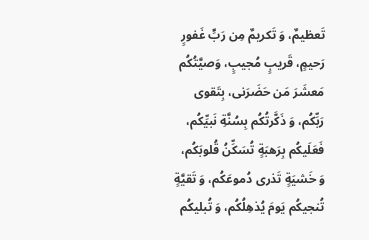تَعظیمٌ، وَ تَکریمٌ مِن رَبٍّ غَفورٍ رَحیمٍ، قَریبٍ مُجیبٍ، وَصیَّتُکُم مَعشَرَ مَن حَضَرَنی، بِتَقوی رَبِّکُم، وَ ذَکَّرتُکُم بِسُنَّةِ نَبیِّکُم، فَعَلَیکُم بِرَهبَةٍ تُسَکِّنُ قُلوبَکُم، وَ خَشیَةٍ تَذری دُموعَکُم، وَ تَقیَّةٍ تُنجیکُم یَومَ یُذهِلُکُم، وَ تُبلیکُم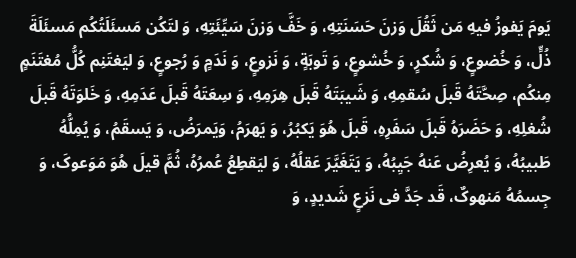یَومَ یَفوزُ فیهِ مَن ثَقُلَ وَزنَ حَسَنَتِهِ، وَ خَفَّ وَزنَ سَیِّئَتِهِ، وَ لتَکُن مَسئَلَتُکُم مَسئَلَةَ ذُلٍّ، وَ خُضوعٍ، وَ شُکرٍ، وَ خُشوعٍ، وَ تَوبَةٍ، وَ نَزوعٍ، وَ نَدَمٍ وَ رُجوعٍ، وَ لیَغتَنِم کُلُّ مُغتَنَمٍ مِنکُم، صِحَّتَهُ قَبلَ سُقمِهِ، وَ شَیبَتَهُ قَبلَ هِرَمِهِ، وَ سِعَتَهُ قَبلَ عَدَمِهِ، وَ خَلوَتَهُ قَبلَ شُغلِهِ، وَ حَضَرَهُ قَبلَ سَفَرِهِ، قَبلَ هُوَ یَکبُرُ، وَ یَهرَمُ، وَیَمرَضُ، وَ یَسقَمُ، وَ یُمِلُّهُ طَبیبُهُ، وَ یُعرِضُ عَنهُ جَیِبُهُ، وَ یَتَغَیَّرَ عَقلُهُ، وَ لیَقطِعُ عُمرُهُ، ثُمَّ قیلَ هُوَ مَوَعوکَ، وَ جِسمُهُ مَنهوکٌ، قَد جَدَّ فی نَزعٍ شَدیدٍ، وَ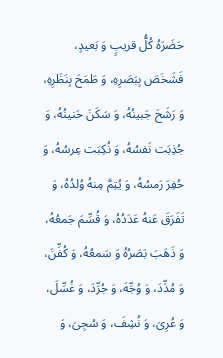حَضَرَهُ کُلُّ قریبٍ وَ بَعیدٍ، فَشَخَصَ بِبَصَرِهِ، وَ طَمَحَ بِنَظَرِهِ، وَ رَشَحَ جَبینُهُ، وَ سَکَنَ حَنینُهُ، وَ جُذِبَت نَفسُهُ، وَ نُکِبَت عِرسُهُ، وَ حُفِرَ رَمسُهُ، وَ یُتِمَّ مِنهُ وُلدُهُ، وَ تَفَرَقَ عَنهُ عَدَدُهُ، وَ قُسِّمَ جَمعُهُ، وَ ذَهَبَ بَصَرُهُ وَ سَمعُهُ، وَ کُفِّنَ، وَ مُدِّدَ، وَ وُجِّهَ، وَ جُرِّدَ، وَ غُسِّلَ، وَ عُرِیَ، وَ نُشِفَ، وَ سُجِیَ، وَ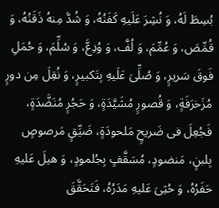بُسِطَ لَهُ، وَ نُشِرَ عَلَیهِ کَفَنُهُ، وَ شُدَّ مِنهُ ذَقَنُهُ، وَ قُمِّصَ، وَ عُمِّمَ، وَ لُفَّ، وَ وُدِعَّ، وَ سُلِّمَ، وَ حُمَلِ فَوقَ سَریرٍ، وَ صُلِّیَ عَلَیهِ بِتَکبیرٍ، وَ نُقِلَ مِن دورٍ مُزَخرَفَةٍ، وَ قُصورٍ مُشَیَّدَةٍ، وَ حَجُرٍ مُنَضَّدَةٍ، فَجُعِلَ فی ضَریحٍ مَلحودَةٍ، ضَیِّقٍ مَرصوصٍ بِلبنٍ، مَنضودٍ، مُسَقَّفٍ بِجُلمودٍ، وَ هیلَ عَلیهِ حَفَرُهُ، وَ حُثِیَ عَلیهِ مَدَرُهُ، فَتَحَقَّقَ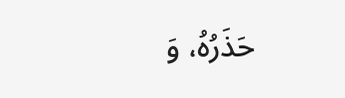حَذَرُهُ، وَ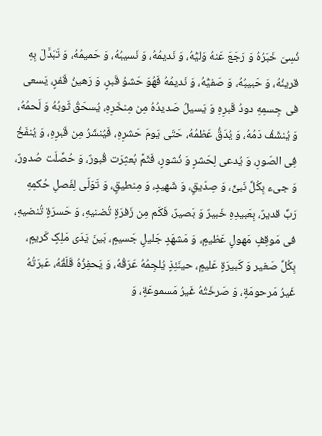نُسِیَ خَبَرُهُ وَ رَجَعَ عَنهُ وَلیُّهُ، وَ نَدیمُهُ، وَ نَسیبُهُ، وَ حَمیمُهُ، وَ تَبَدَّلَ بِهِ قرینُهُ، وَ حَبیبُهُ، وَ صَفیُّهُ، وَ نَدیمُهُ فَهُوَ حَشوُ قَبرٍ، وَ رَهینُ قَفرٍ، یَسعی فی جِسمِهِ دودُ قَبرِهِ وَ یَسیلُ صَدیدُهُ مِن مِنخَرِهِ، یُسحَقُ ثَوبُهُ وَ لَحمُهُ، وَ یُنشَفُ دَمُهُ، وَ یُدَقُّ عَظمُهُ، حَتّی یَومَ حَشرِهِ، فَیُنشَرُ مِن قَبرِهِ، وَ یُنفَخُ فِی الصّورِ، وَ یُدعی لِحَشرٍ وَ نُشورٍ، فَثَمَّ بُعثِرَت قُبورٌ، وَ حُصِّلَت صُدورٌ، وَ جیء بِکُلِّ نَبیٍّ، وَ صِدّیقٍ، وَ شَهیدٍ، وَ مِنطیقٍ، وَ تَوَلّی لِفَصلِ حُکمِهِ رَبٌّ قدیرٌ، بِعَبیدِهِ خَبیرٌ وَ بَصیرٌ، فَکَم مِن زَفرَةٍ تُضنیهِ، وَ حَسرَةٍ تُنضیهِ، فی مَوقِفٍ مَهولٍ عَظیمٍ، وَ مَشهَدٍ جَلیلٍ جَسیمٍ، بَینَ یَدَی مَلِکٍ کَریمٍ، بِکُلِّ صَغیر وَ کَبیرَةٍ عَلیمٍ، حینَئِذٍ یُلجِمُهُ عَرَقُهُ، وَ یَحفِزُهُ قَلَقُهُ، عَبرَتُهُ غَیرُ مَرحومَةٍ، وَ صَرخَتُهُ غَیرُ مَسموعَةٍ، وَ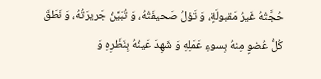حُجَّتُهُ غَیرُ مَقبولَةٍ، وَ تَؤلُ صَحیفَتُهُ، وَ تُبَیَّنُ جَریرَتُهُ، وَ نَطَقَ کُلُّ عُضوٍ مِنهُ بِسوءِ عَمَلِهِ وَ شَهِدَ عَینُهُ بِنَظَرِهِ وَ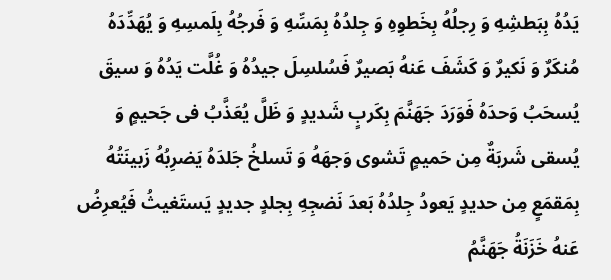یَدُهُ بِبَطشِهِ وَ رِجلُهُ بِخَطوِهِ وَ جِلدُهُ بِمَسِّهِ وَ فَرجُهُ بِلَمسِهِ وَ یُهَدِّدَهُ مُنکَرٌ وَ نَکیرٌ وَ کَشَفَ عَنهُ بَصیرٌ فَسُلسِلَ جیدُهُ وَ غُلَّت یَدُهُ وَ سیقَ یُسحَبُ وَحدَهُ فَوَرَدَ جَهَنَّمَ بِکَربٍ شَدیدٍ وَ ظَلَّ یُعَذَّبُ فی جَحیمٍ وَ یُسقی شَربَةٌ مِن حَمیمٍ تَشوی وَجهَهُ وَ تَسلخُ جَلدَهُ یَضرِبُهُ زَبینَتُهُ بِمَقمَعٍ مِن حدیدٍ یَعودُ جِلدُهُ بَعدَ نَضجِهِ بِجلدٍ جدیدٍ یَستَغیثُ فَیُعرِضُ عَنهُ خَزَنَةُ جَهَنَّمُ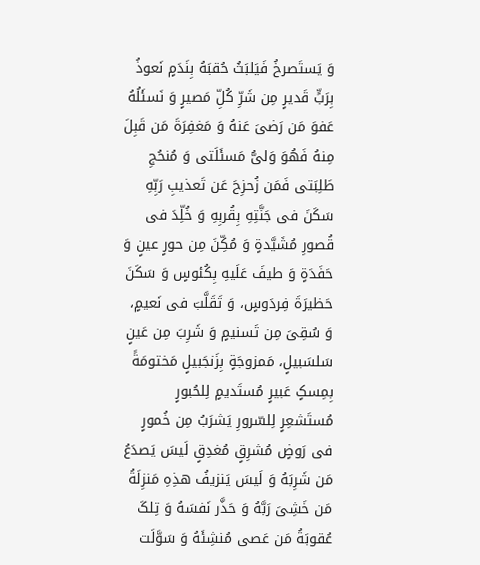وَ یَستَصرخُ فَیَلبَثُ حُقبَهُ بِنَدَمٍ نَعوذُ بِرَبٍّ قَدیرٍ مِن شَرِّ کُلِّ مَصیرٍ وَ نَسئَلُهُ عَفوَ مَن رَضیَ عَنهُ وَ مَغفِرَةَ مَن قَبِلَ مِنهُ فَهُوَ وَلیُّ مَسئَلَتی وَ مُنحُجِ طَلِبَتی فَمَن زُحزِحَ عَن تَعذیبِ رَبِّهِ سَکَنَ فی جَنَّتِهِ بِقُربِهِ وَ خُلِّدَ فی قُصورِ مُشَیَّدةٍ وَ مُکِّنَ مِن حورٍ عینٍ وَ حَفَدَةٍ وَ طیفَ عَلَیهِ بِکُئوسٍ وَ سَکَنَ حَظیرَةَ فِردَوسٍ، وَ تَقَلَّبَ فی نَعیمٍ، وَ سُقِیَ مِن تَسنیمٍ وَ شَرِبَ مِن عَینٍ سَلسَبیلٍ، مَمزوجَةٍ بِزَنجَبیلٍ مَختومَةً بِمِسکٍ عَبیرٍ مُستَدیمٍ لِلحُبورٍ مُستَشعِرٍ لِلسّرورِ یَشرَبُ مِن خُمورٍ فی رَوضٍ مُشرِقٍ مُغدِقٍ لَیسَ یَصدَعُ مَن شَرِبَهُ وَ لَیسَ یَنزیفُ هذِهِ مَنزِلَةُ مَن خَشِیَ رَبَّهُ وَ حَذَّر نَفسَهُ وَ تِلکَ عُقوبَةُ مَن عَصی مُنشِئَهُ وَ سَوَّلَت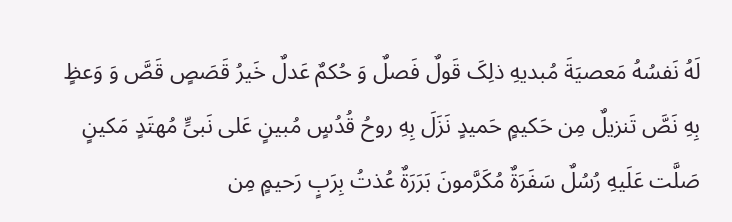لَهُ نَفسُهُ مَعصیَةَ مُبدیهِ ذلِکَ قَولٌ فَصلٌ وَ حُکمٌ عَدلٌ خَیرُ قَصَصٍ قَصَّ وَ وَعظٍ بِهِ نَصَّ تَنزیلٌ مِن حَکیمٍ حَمیدٍ نَزَلَ بِهِ روحُ قُدُسٍ مُبینٍ عَلی نَبیٍّ مُهتَدٍ مَکینٍ صَلَّت عَلَیهِ رُسُلٌ سَفَرَةٌ مُکَرَّمونَ بَرَرَةٌ عُذتُ بِرَبٍ رَحیمٍ مِن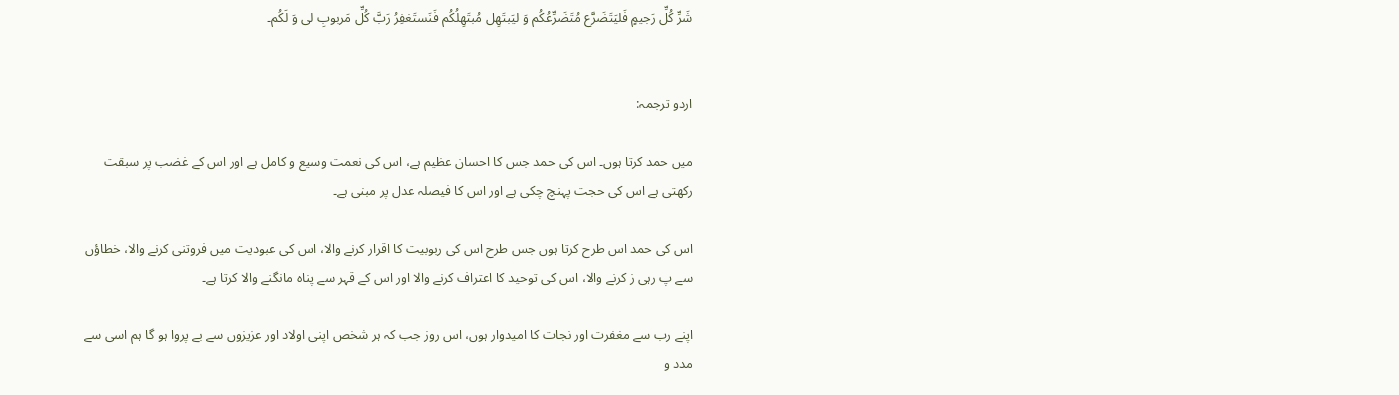شَرِّ کُلِّ رَجیمٍ فَلیَتَضَرَّع مُتَضَرِّعُکُم وَ لیَبتَهِل مُبتَهِلُکُم فَنَستَغفِرُ رَبَّ کُلِّ مَربوبِ لی وَ لَکُم۔


اردو ترجمہ:

میں حمد کرتا ہوں۔ اس کی حمد جس کا احسان عظیم ہے، اس کی نعمت وسیع و کامل ہے اور اس کے غضب پر سبقت رکھتی ہے اس کی حجت پہنچ چکی ہے اور اس کا فیصلہ عدل پر مبنی ہے۔

اس کی حمد اس طرح کرتا ہوں جس طرح اس کی ربوبیت کا اقرار کرنے والا، اس کی عبودیت میں فروتنی کرنے والا، خطاؤں سے پ رہی ز کرنے والا، اس کی توحید کا اعتراف کرنے والا اور اس کے قہر سے پناہ مانگنے والا کرتا ہے۔

اپنے رب سے مغفرت اور نجات کا امیدوار ہوں، اس روز جب کہ ہر شخص اپنی اولاد اور عزیزوں سے بے پروا ہو گا ہم اسی سے مدد و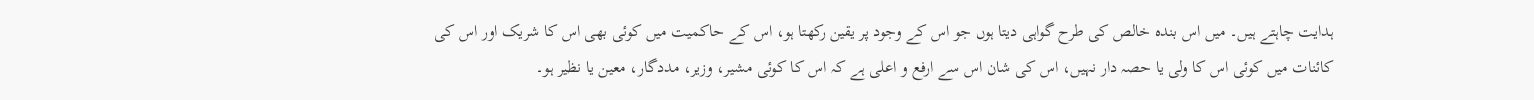ہدایت چاہتے ہیں۔ میں اس بندہ خالص کی طرح گواہی دیتا ہوں جو اس کے وجود پر یقین رکھتا ہو، اس کے حاکمیت میں کوئی بھی اس کا شریک اور اس کی کائنات میں کوئی اس کا ولی یا حصہ دار نہیں، اس کی شان اس سے ارفع و اعلی ہے کہ اس کا کوئی مشیر، وزیر، مددگار، معین یا نظیر ہو۔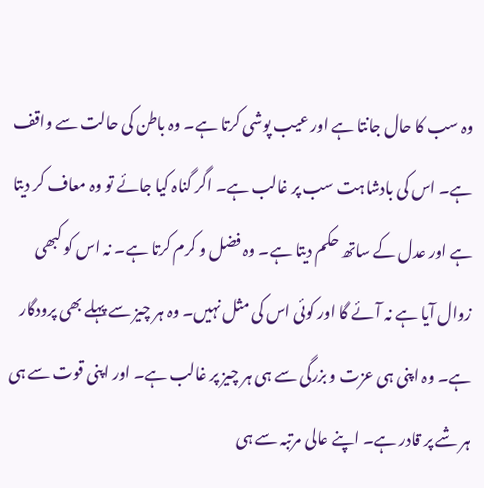وہ سب کا حال جانتا ہے اور عیب پوشی کرتا ہے۔ وہ باطن کی حالت سے واقف ہے۔ اس کی بادشاہت سب پر غالب ہے۔ اگر گناہ کیا جائے تو وہ معاف کر دیتا ہے اور عدل کے ساتھ حکم دیتا ہے۔ وہ فضل و کرم کرتا ہے۔ نہ اس کو کبھی زوال آیا ہے نہ آئے گا اور کوئی اس کی مثل نہیں۔ وہ ہر چیز سے پہلے بھی پرودگار ہے۔ وہ اپنی ہی عزت و بزرگی سے ہی ہر چیز پر غالب ہے۔ اور اپنی قوت سے ہی ہر شے پر قادر ہے۔ اپنے عالی مرتبہ سے ہی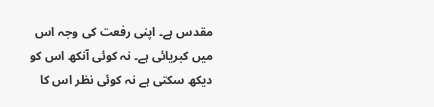مقدس ہے۔ اپنی رفعت کی وجہ اس میں کبریائی ہے۔ نہ کوئی آنکھ اس کو دیکھ سکتی ہے نہ کوئی نظر اس کا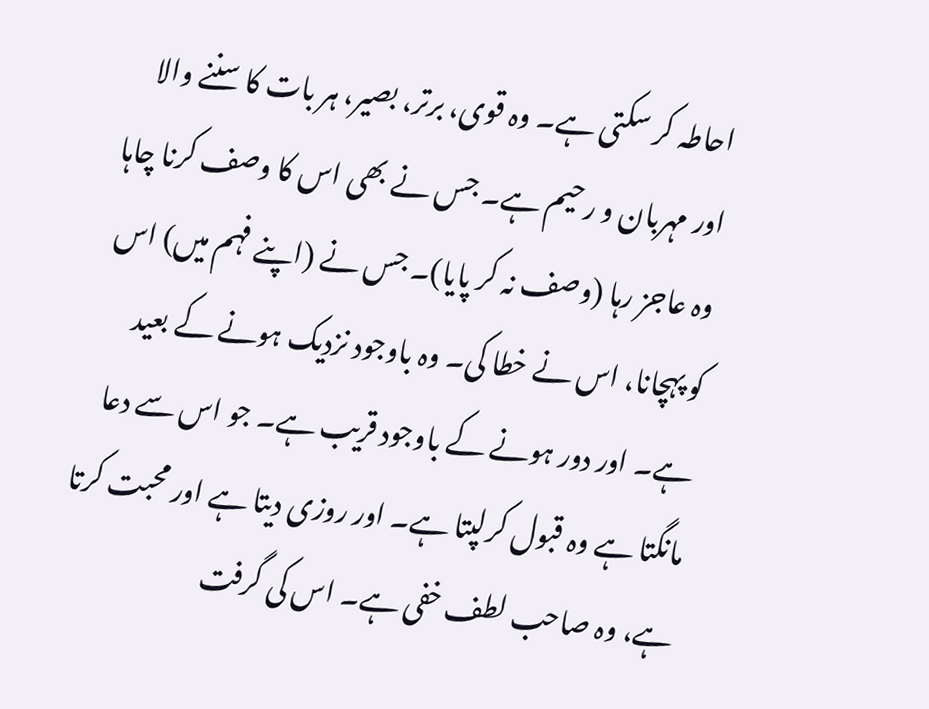احاطہ کر سکتی ہے۔ وہ قوی، برتر، بصیر، ہر بات کا سننے والا اور مہربان و رحیم ہے۔ جس نے بھی اس کا وصف کرنا چاہا وہ عاجز رہا (وصف نہ کر پایا)۔ جس نے (اپنے فہم میں) اس کو پہچانا، اس نے خطا کی۔ وہ باوجود نزدیک ہونے کے بعید ہے۔ اور دور ہونے کے باوجود قریب ہے۔ جو اس سے دعا مانگتا ہے وہ قبول کرلپتا ہے۔ اور روزی دیتا ہے اور محبت کرتا ہے، وہ صاحب لطف خفی ہے۔ اس کی گرفت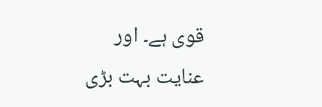قوی ہے۔ اور عنایت بہت بڑی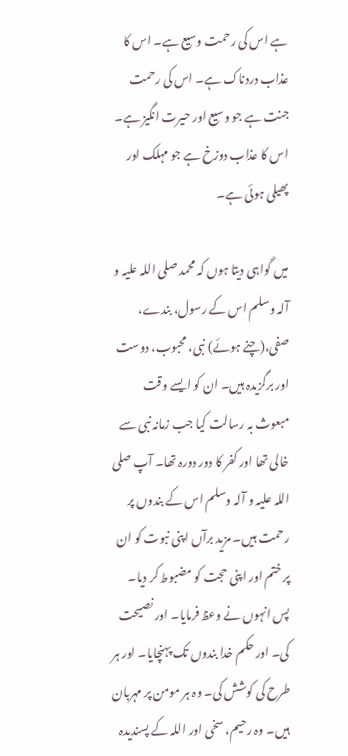ہے اس کی رحمت وسیع ہے۔ اس کا عذاب دردناک ہے۔ اس کی رحمت جنت ہے جو وسیع اور حیرت انگیز ہے۔ اس کا عذاب دوزخ ہے جو مہلک اور پھیلی ہوئی ہے۔

میں گواہی دیتا ہوں کہ محمد صلی اللہ علیہ و آلہ وسلم اس کے رسول، بندے، صفی،(چنے ہوئے) نبی، محبوب، دوست اور برگزیدہ ہیں۔ ان کو ایسے وقت مبعوث بہ رسالت کیا جب زمانہ نبی سے خالی تھا اور کفر کا دور دورہ تھا۔ آپ صلی اللہ علیہ و آلہ وسلم اس کے بندوں پر رحمت ہیں۔ مزید برآں اپنی نبوت کو ان پر ختم اور اپنی حجت کو مضبوط کر دیا۔ پس انہوں نے وعظ فرمایا۔ اور نصیحت کی۔ اور حکم خدا بندوں تک پہنچایا۔ اور ہر طرح کی کوشش کی۔ وہ ہر مومن پر مہربان ہیں۔ وہ رحیم، سخی اور اللہ کے پسندیدہ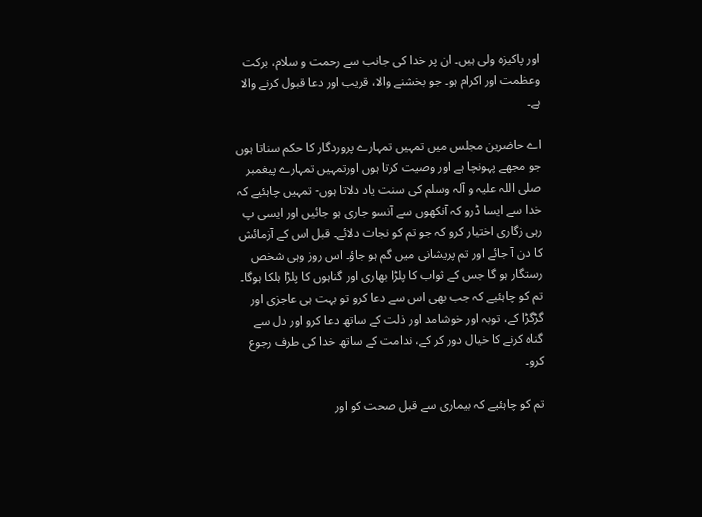اور پاکیزہ ولی ہیں۔ ان پر خدا کی جانب سے رحمت و سلام، برکت وعظمت اور اکرام ہو۔ جو بخشنے والا، قریب اور دعا قبول کرنے والا ہے۔

اے حاضرین مجلس میں تمہیں تمہارے پروردگار کا حکم سناتا ہوں جو مجھے پہونچا ہے اور وصیت کرتا ہوں اورتمہیں تمہارے پیغمبر صلی اللہ علیہ و آلہ وسلم کی سنت یاد دلاتا ہوں- تمہیں چاہئیے کہ خدا سے ایسا ڈرو کہ آنکھوں سے آنسو جاری ہو جائیں اور ایسی پ رہی زگاری اختیار کرو کہ جو تم کو نجات دلائے۔ قبل اس کے آزمائش کا دن آ جائے اور تم پریشانی میں گم ہو جاؤ۔ اس روز وہی شخص رستگار ہو گا جس کے ثواب کا پلڑا بھاری اور گناہوں کا پلڑا ہلکا ہوگا۔ تم کو چاہئیے کہ جب بھی اس سے دعا کرو تو بہت ہی عاجزی اور گڑگڑا کے، توبہ اور خوشامد اور ذلت کے ساتھ دعا کرو اور دل سے گناہ کرنے کا خیال دور کر کے، ندامت کے ساتھ خدا کی طرف رجوع کرو۔

تم کو چاہئیے کہ بیماری سے قبل صحت کو اور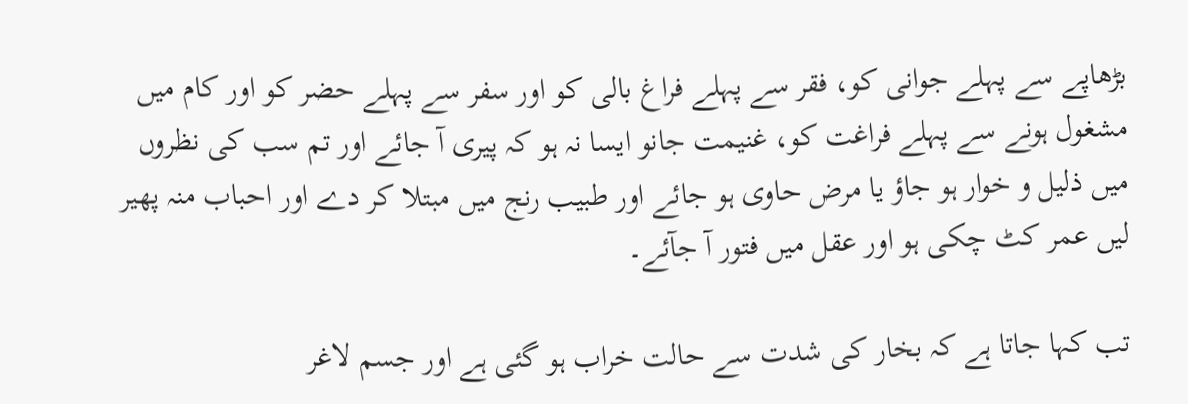بڑھاپے سے پہلے جوانی کو، فقر سے پہلے فراغ بالی کو اور سفر سے پہلے حضر کو اور کام میں مشغول ہونے سے پہلے فراغت کو، غنیمت جانو ایسا نہ ہو کہ پیری آ جائے اور تم سب کی نظروں میں ذلیل و خوار ہو جاؤ یا مرض حاوی ہو جائے اور طبیب رنج میں مبتلا کر دے اور احباب منہ پھیر لیں عمر کٹ چکی ہو اور عقل میں فتور آ جآئے۔

تب کہا جاتا ہے کہ بخار کی شدت سے حالت خراب ہو گئی ہے اور جسم لاغر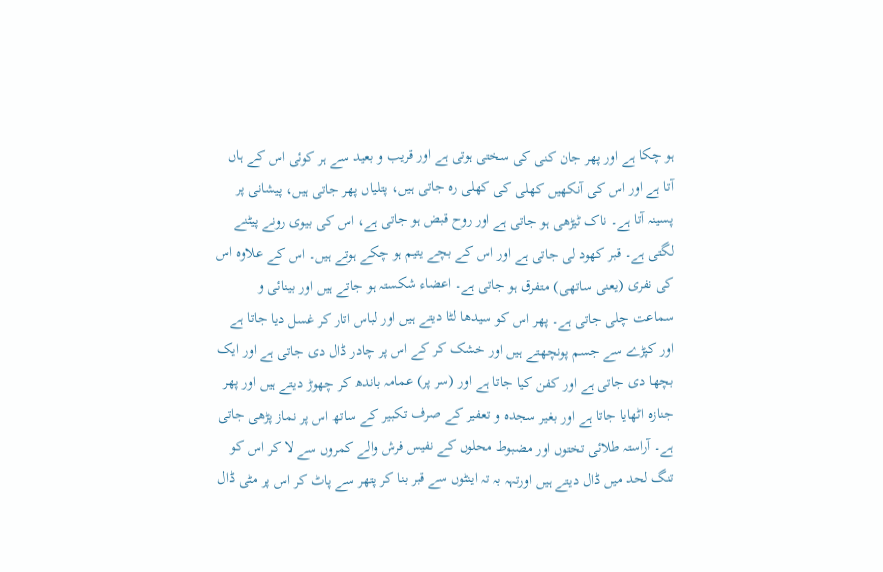ہو چکا ہے اور پھر جان کنی کی سختی ہوتی ہے اور قریب و بعید سے ہر کوئی اس کے ہاں آتا ہے اور اس کی آنکھیں کھلی کی کھلی رہ جاتی ہیں، پتلیاں پھر جاتی ہیں، پیشانی پر پسینہ آتا ہے۔ ناک ٹیڑھی ہو جاتی ہے اور روح قبض ہو جاتی ہے، اس کی بیوی رونے پیٹنے لگتی ہے۔ قبر کھود لی جاتی ہے اور اس کے بچے یتیم ہو چکے ہوتے ہیں۔ اس کے علاوہ اس کی نفری (یعنی ساتھی) متفرق ہو جاتی ہے۔ اعضاء شکستہ ہو جاتے ہیں اور بینائی و سماعت چلی جاتی ہے۔ پھر اس کو سیدھا لٹا دیتے ہیں اور لباس اتار کر غسل دیا جاتا ہے اور کپڑے سے جسم پونچھتے ہیں اور خشک کر کے اس پر چادر ڈال دی جاتی ہے اور ایک بچھا دی جاتی ہے اور کفن کیا جاتا ہے اور (سر پر) عمامہ باندھ کر چھوڑ دیتے ہیں اور پھر جنازہ اٹھایا جاتا ہے اور بغیر سجدہ و تعفیر کے صرف تکبیر کے ساتھ اس پر نماز پڑھی جاتی ہے۔ آراستہ طلائی تختوں اور مضبوط محلوں کے نفیس فرش والے کمروں سے لا کر اس کو تنگ لحد میں ڈال دیتے ہیں اورتہہ بہ تہ اینٹوں سے قبر بنا کر پتھر سے پاٹ کر اس پر مٹی ڈال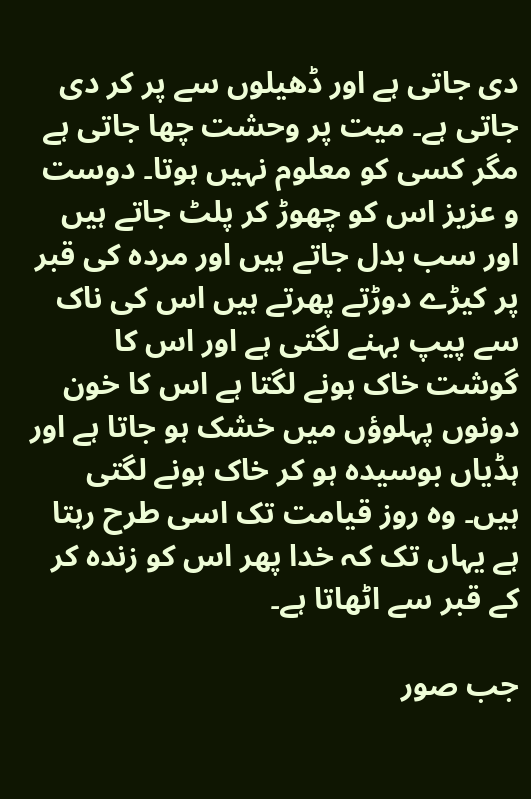دی جاتی ہے اور ڈھیلوں سے پر کر دی جاتی ہے۔ میت پر وحشت چھا جاتی ہے مگر کسی کو معلوم نہیں ہوتا۔ دوست و عزیز اس کو چھوڑ کر پلٹ جاتے ہیں اور سب بدل جاتے ہیں اور مردہ کی قبر پر کیڑے دوڑتے پھرتے ہیں اس کی ناک سے پیپ بہنے لگتی ہے اور اس کا گوشت خاک ہونے لگتا ہے اس کا خون دونوں پہلوؤں میں خشک ہو جاتا ہے اور ہڈیاں بوسیدہ ہو کر خاک ہونے لگتی ہیں۔ وہ روز قیامت تک اسی طرح رہتا ہے یہاں تک کہ خدا پھر اس کو زندہ کر کے قبر سے اٹھاتا ہے۔

جب صور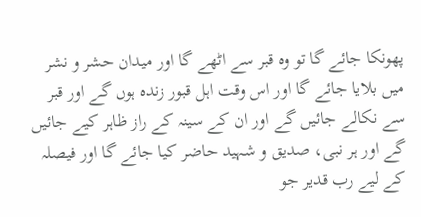پھونکا جائے گا تو وہ قبر سے اٹھے گا اور میدان حشر و نشر میں بلایا جائے گا اور اس وقت اہل قبور زندہ ہوں گے اور قبر سے نکالے جائیں گے اور ان کے سینہ کے راز ظاہر کیے جائیں گے اور ہر نبی، صدیق و شہید حاضر کیا جائے گا اور فیصلہ کے لیے رب قدیر جو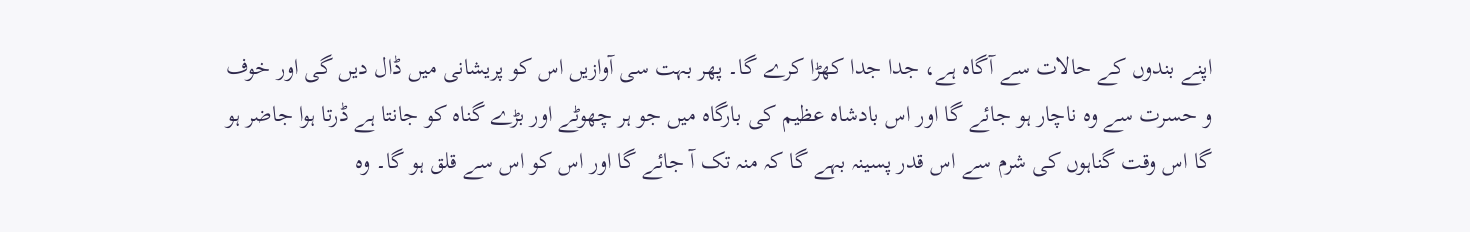اپنے بندوں کے حالات سے آگاہ ہے، جدا جدا کھڑا کرے گا۔ پھر بہت سی آوازیں اس کو پریشانی میں ڈال دیں گی اور خوف و حسرت سے وہ ناچار ہو جائے گا اور اس بادشاہ عظیم کی بارگاہ میں جو ہر چھوٹے اور بڑے گناہ کو جانتا ہے ڈرتا ہوا جاضر ہو گا اس وقت گناہوں کی شرم سے اس قدر پسینہ بہے گا کہ منہ تک آ جائے گا اور اس کو اس سے قلق ہو گا۔ وہ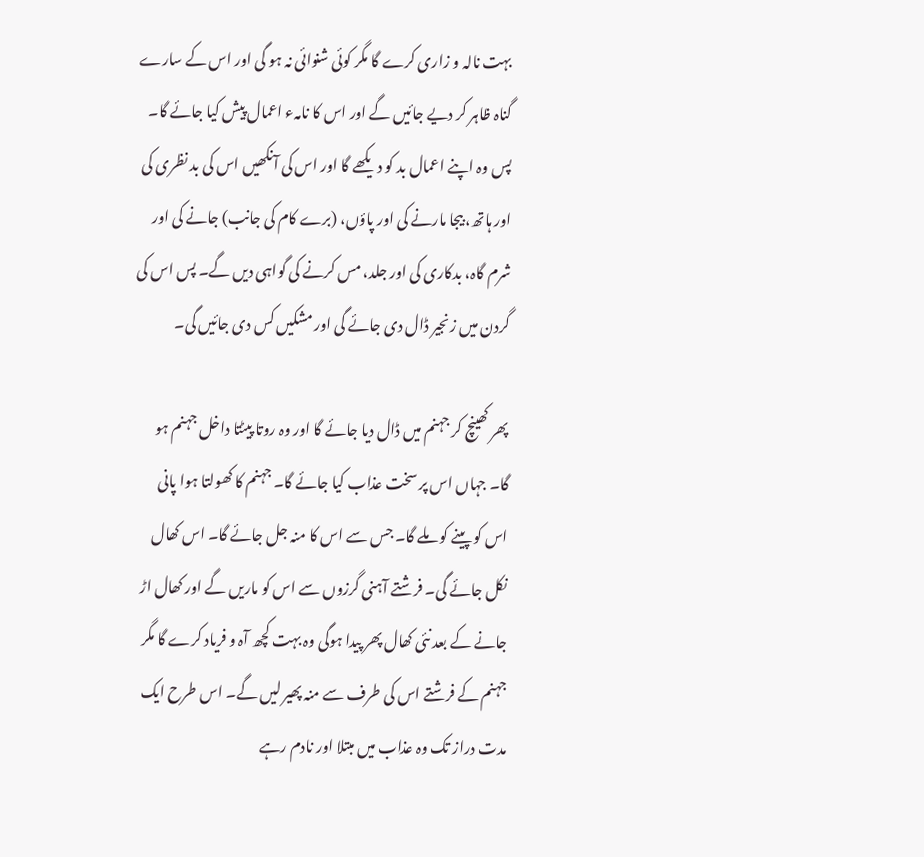بہت نالہ و زاری کرے گا مگر کوئی شنوائی نہ ہو گی اور اس کے سارے گناہ ظاہر کر دیے جائیں گے اور اس کا نامہء اعمال پیش کیا جائے گا۔ پس وہ اپنے اعمال بد کو دیکھے گا اور اس کی آنکھیں اس کی بد نظری کی اور ہاتھ، بیجا مارنے کی اور پاؤں، (برے کام کی جانب) جانے کی اور شرم گاہ، بدکاری کی اور جلد، مس کرنے کی گواہی دیں گے۔ پس اس کی گردن میں زنجیر ڈال دی جائے گی اور مشکیں کس دی جائیں گی۔

پھر کھینچ کر جہنم میں ڈال دیا جائے گا اور وہ روتا پیٹتا داخل جہنم ہو گا۔ جہاں اس پر سخت عذاب کیا جائے گا۔ جہنم کا کھولتا ہوا پانی اس کو پینے کو ملے گا۔ جس سے اس کا منہ جل جائے گا۔ اس کھال نکل جائے گی۔ فرشتے آہنی گرزوں سے اس کو ماریں گے اور کھال اڑ جانے کے بعد نئی کھال پھر پیدا ہوگی وہ بہت کچھ آہ و فریاد کرے گا مگر جہنم کے فرشتے اس کی طرف سے منہ پھیر لیں گے۔ اس طرح ایک مدت دراز تک وہ عذاب میں مبتلا اور نادم رہے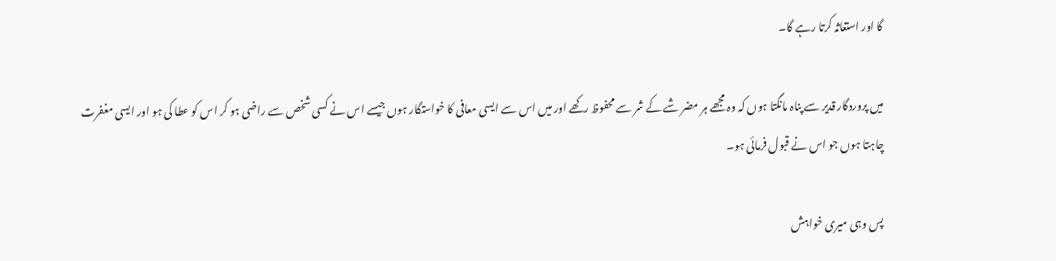گا اور استغاثہ کرتا رہے گا۔

میں پروردگار قدیر سے پناہ مانگتا ہوں کہ وہ مجھے ہر مضر شے کے شر سے محفوظ رکھے اور میں اس سے ایسی معافی کا خواستگار ہوں جیسے اس نے کسی شخص سے راضی ہو کر اس کو عطا کی ہو اور ایسی مغفرت چاہتا ہوں جو اس نے قبول فرمائی ہو۔

پس وہی میری خواہش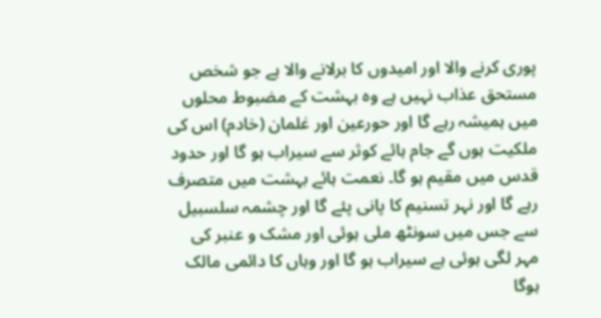پوری کرنے والا اور امیدوں کا برلانے والا ہے جو شخص مستحق عذاب نہیں ہے وہ بہشت کے مضبوط محلوں میں ہمیشہ رہے گا اور حورعین اور غلمان (خادم) اس کی ملکیت ہوں گے جام ہائے کوثر سے سیراب ہو گا اور حدود قدس میں مقیم ہو گا۔ نعمت ہائے بہشت میں متصرف رہے گا اور نہر تسنیم کا پانی پئے گا اور چشمہ سلسبیل سے جس میں سونٹھ ملی ہوئی اور مشک و عنبر کی مہر لگی ہوئی ہے سیراب ہو گا اور وہاں کا دائمی مالک ہوگا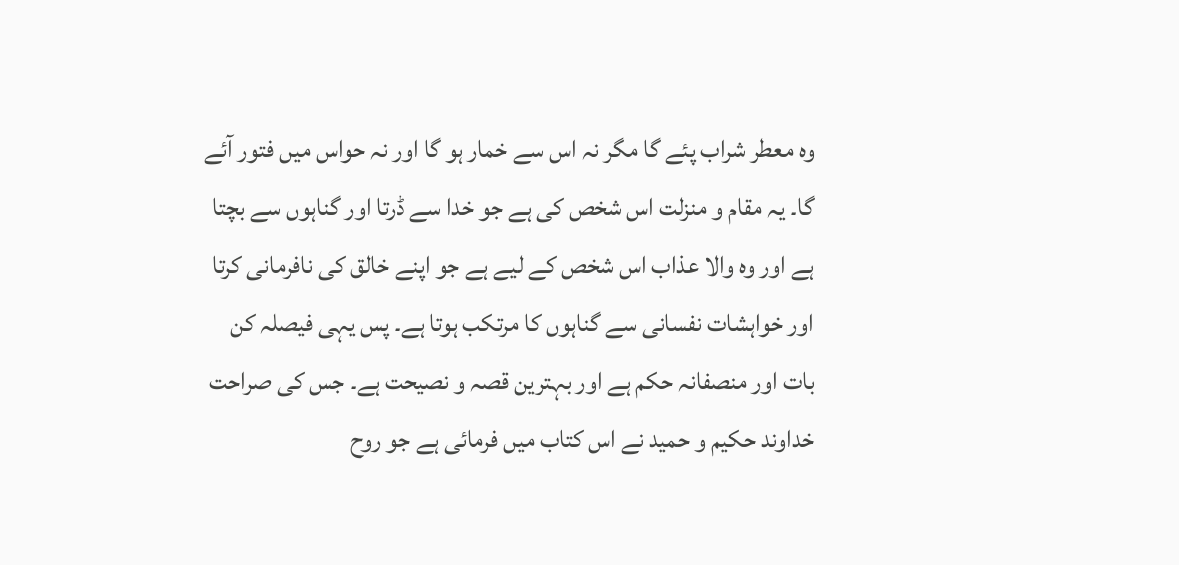وہ معطر شراب پئے گا مگر نہ اس سے خمار ہو گا اور نہ حواس میں فتور آئے گا۔ یہ مقام و منزلت اس شخص کی ہے جو خدا سے ڈرتا اور گناہوں سے بچتا ہے اور وہ والا عذاب اس شخص کے لیے ہے جو اپنے خالق کی نافرمانی کرتا اور خواہشات نفسانی سے گناہوں کا مرتکب ہوتا ہے۔ پس یہی فیصلہ کن بات اور منصفانہ حکم ہے اور بہترین قصہ و نصیحت ہے۔ جس کی صراحت خداوند حکیم و حمید نے اس کتاب میں فرمائی ہے جو روح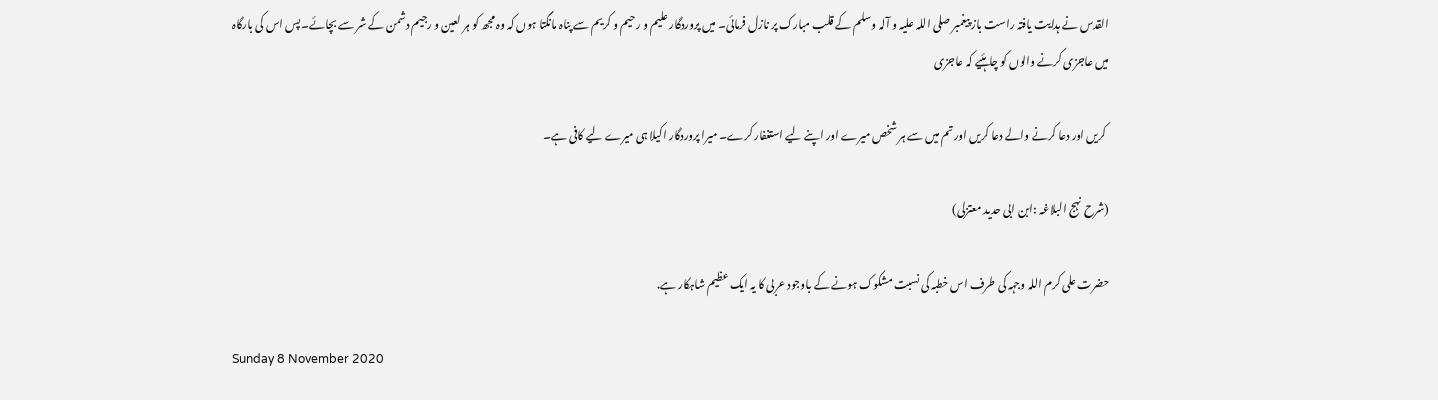القدس نے ہدایت یافتہ راست باز پیغمبر صلی اللہ علیہ و آلہ وسلم کے قلب مبارک پر نازل فرمائی۔ میں پروردگار علیم و رحیم و کریم سے پناہ مانگتا ہوں کہ وہ مجھ کو ہر لعین و رجیم دشمن کے شر سے بچائے۔ پس اس کی بارگاہ میں عاجزی کرنے والوں کو چاہئیے کہ عاجزی

 کریں اور دعا کرنے والے دعا کریں اور تم میں سے ہر شخص میرے اور اپنے لیے استغفار کرے۔ میرا پروردگار اکیلا ہی میرے لیے کافی ہے۔

(شرح نہج البلاغہ :ابن ابی حدید معتزلی)

حضرت علی کرم اللہ وجہہ کی طرف اس خطبہ کی نسبت مشکوک ہونے کے باوجود عربی کا یہ ایک عظیم شاہکار ہے.

Sunday 8 November 2020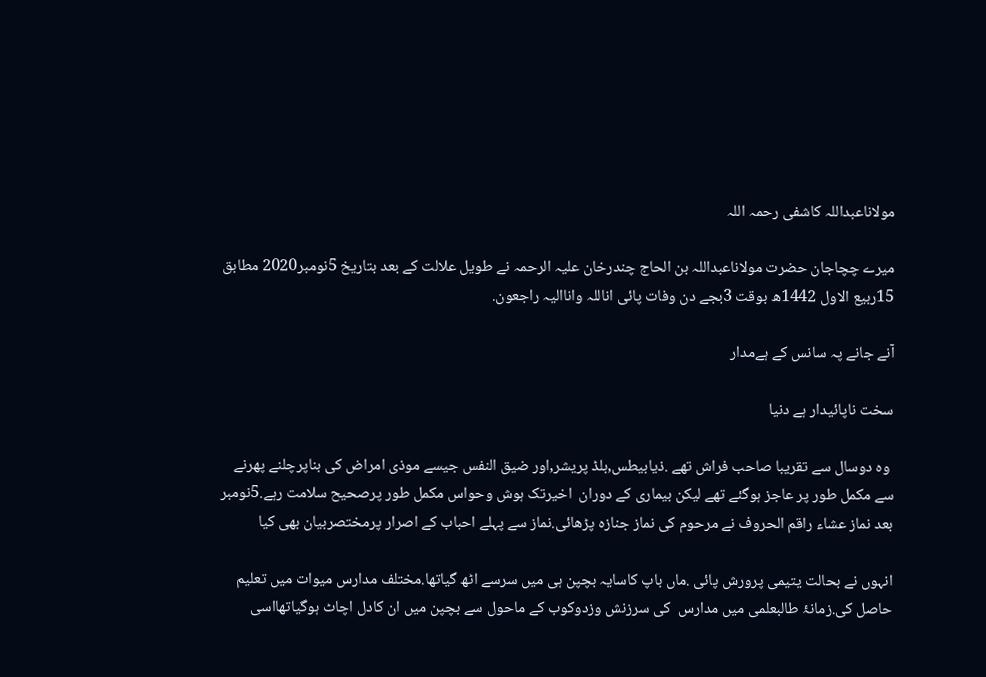مولاناعبداللہ کاشفی رحمہ اللہ

میرے چچاجان حضرت مولاناعبداللہ بن الحاج چندرخان علیہ الرحمہ نے طویل علالت کے بعد بتاریخ 5نومبر2020 مطابق 15ربیع الاول 1442ھ بوقت 3بجے دن وفات پائی اناللہ واناالیہ راجعون.

آنے جانے پہ سانس کے ہےمدار

سخت ناپائیدار ہے دنیا

 وہ دوسال سے تقریبا صاحب فراش تھے .ذیابیطس,بلڈ پریشر,اور ضیق النفس جیسے موذی امراض کی بناپرچلنے پھرنے سے مکمل طور پر عاجز ہوگئے تھے لیکن بیماری کے دوران  اخیرتک ہوش وحواس مکمل طور پرصحیح سلامت رہے.5نومبر بعد نماز عشاء راقم الحروف نے مرحوم کی نماز جنازہ پڑھائی.نماز سے پہلے احباب کے اصرار پرمختصربیان بھی کیا

انہوں نے بحالت یتیمی پرورش پائی .ماں باپ کاسایہ بچپن ہی میں سرسے اٹھ گیاتھا.مختلف مدارس میوات میں تعلیم حاصل کی.زمانۂ طالبعلمی میں مدارس  کی سرزنش وزدوکوب کے ماحول سے بچپن میں ان کادل اچاٹ ہوگیاتھااسی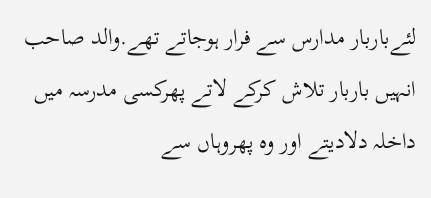لئےباربار مدارس سے فرار ہوجاتے تھے.والد صاحب انہیں باربار تلاش کرکے لاتے پھرکسی مدرسہ میں داخلہ دلادیتے اور وہ پھروہاں سے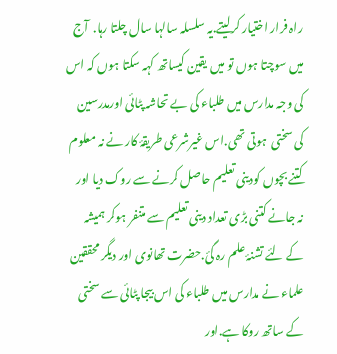راہ فرار اختیار کرلیتے.یہ سلسلہ سالہا سال چلتا رہا.  آج میں سوچتا ہوں تو میں یقین کیساتھ کہہ سکتا ہوں کہ اس کی وجہ مدارس میں طلباء کی بے تحاشہ پٹائی اورمدرسین کی سختی  ہوتی تھی.اس غیرشرعی طریقۂ کار نے نہ معلوم کتنے بچوں کودینی تعلیم حاصل کرنے سے روک دیا اور نہ جانے کتنی بڑی تعداد دینی تعلیم سے متنفر ہوکر ہمیشہ کے لئے تشنۂ علم رہ گئ.حضرت تھانوی اور دیگر محققین علماء نے مدارس میں طلباء کی اس بیجا پٹائی سے سختی کے ساتھ روکا ہے.اور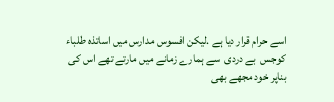اسے حرام قرار دیا ہے .لیکن افسوس مدارس میں اساتذہ طلباء کوجس  بے دردی  سے ہمارے زمانے میں مارتے تھے اس کی بناپر خود مجھے بھی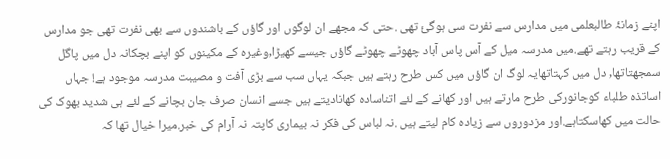اپنے زمانۂ طالبعلمی میں مدارس سے نفرت سی ہوگئ تھی .حتی کہ مجھے ان لوگوں اور گاؤں کے باشندوں سے بھی نفرت تھی جو مدارس کے قریب رہتے تھے.میں مدرسہ میل کے آس پاس آباد چھوٹے چھوٹے گاؤں جیسے کھیڑا,وغیرہ کے مکینوں کو اپنے بچکانہ دل میں پاگل سمجھتاتھا, دل میں کہتاتھایہ لوگ ان گاؤں میں کس طرح رہتے ہیں جبکہ یہاں سب سے بڑی آفت و مصیبت مدرسہ موجود ہے! جہاں اساتذہ طلباء کوجانورکی طرح مارتے ہیں اور کھانے کے لئے اتناسادہ کھانادیتے ہیں جسے انسان صرف جان بچانے کے لئے ہی شدید بھوک کی حالت میں کھاسکتاہے.اور مزدوروں سے زیادہ کام لیتے ہیں .نہ لباس کی فکر نہ بیماری کاپتہ نہ آرام کی خبر.میرا خیال تھا کہ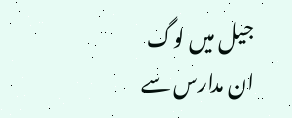جیل میں لوگ ان مدارس سے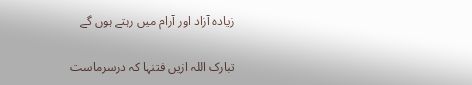زیادہ آزاد اور آرام میں رہتے ہوں گے

تبارک اللہ ازیں فتنہا کہ درسرماست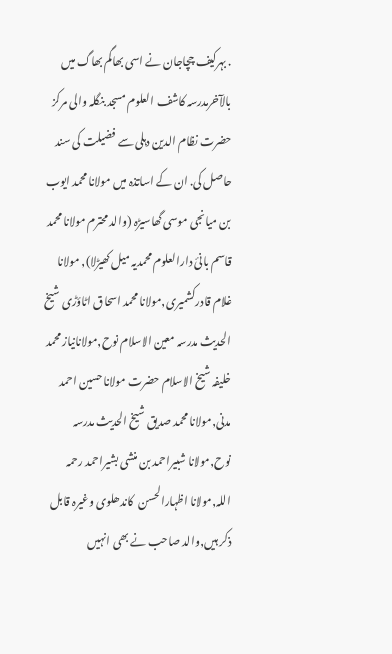. بہرکیف چچاجان نے اسی بھاگم بھاگ میں بالآخرمدرسہ کاشف العلوم مسجد بنگلہ والی مرکز حضرت نظام الدین دہلی سے فضیلت کی سند حاصل کی. ان کے اساتذہ میں مولانا محمد ایوب بن میانجی موسی گھاسیڑہ (والد محترم مولانا محمد قاسم بانئ دارالعلوم محمدیہ میل کھیڑلا), مولانا غلام قادرکشمیری,مولانا محمد اسحاق اٹاؤڑی شیخ الحدیث مدرسہ معین الاسلام نوح,مولانانیاز محمد خلیفہ شیخ الاسلام حضرت مولانا حسین احمد مدنی,مولانا محمد صدیق شیخ الحدیث مدرسہ نوح,مولانا شبیراحمد بن منشی بشیراحمد رحمہ اللہ,مولانا اظہارالحسن  کاندھلوی وغیرہ قابل ذکر ہیں,والد صاحب نے بھی انہیں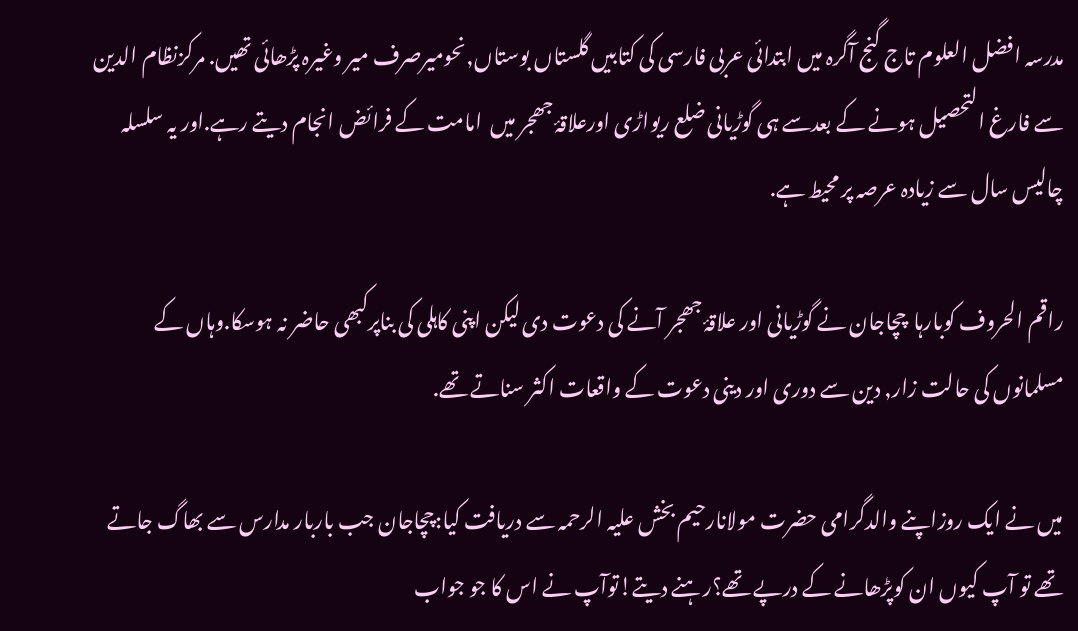مدرسہ افضل العلوم تاج گنج آگرہ میں ابتدائی عربی فارسی کی کتابیں گلستاں بوستاں,نحومیرصرف میر وغیرہ پڑھائی تھیں. مرکزنظام الدین سے فارغ التحصیل ہونے کے بعدسے ہی گوڑیانی ضلع ریواڑی اورعلاقۂ جھجر میں  امامت کے فرائض انجام دیتے رہے.اور یہ سلسلہ چالیس سال سے زیادہ عرصہ پر محیط ہے.

راقم الحروف کوبارہا  چچاجان نے گوڑیانی اور علاقۂ جھجر آنے کی دعوت دی لیکن اپنی کاہلی کی بناپرکبھی حاضر نہ ہوسکا.وہاں کے مسلمانوں کی حالت زار, دین سے دوری اور دینی دعوت کے واقعات اکثر سناتے تھے.

میں نے ایک روزاپنے والدگرامی حضرت مولانارحیم بخش علیہ الرحمہ سے دریافت کیا:چچاجان جب باربار مدارس سے بھاگ جاتے تھے تو آپ کیوں ان کوپڑھانے کے درپے تھے؟رہنے دیتے!توآپ نے اس کا جو جواب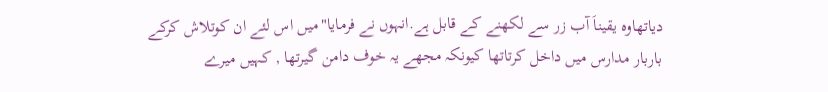دیاتھاوہ یقیناَ آب زر سے لکھنے کے قابل ہے.انہوں نے فرمایا"میں اس لئے ان کوتلاش کرکے باربار مدارس میں داخل کرتاتھا کیونکہ مجھے یہ خوف دامن گیرتھا , کہیں میرے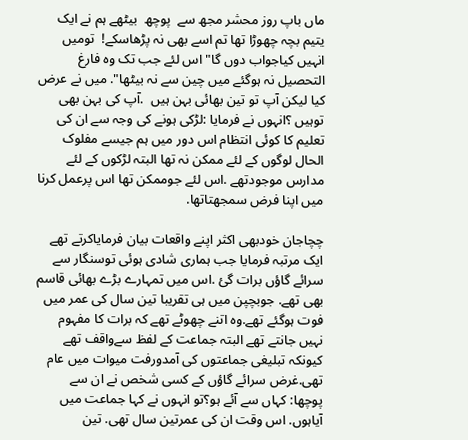ماں باپ روز محشر مجھ سے  پوچھ  بیٹھے ہم نے ایک یتیم بچہ چھوڑا تھا تم اسے بھی نہ پڑھاسکے!  تومیں انہیں کیاجواب دوں گا"اس لئے جب تک وہ فارغ التحصیل نہ ہوگئے میں چین سے نہ بیٹھا". میں نے عرض کیا لیکن آپ تو تین بھائی بہن ہیں  .آپ کی بہن بھی توہیں ؟انہوں نے فرمایا :لڑکی ہونے کی وجہ سے ان کی تعلیم کا کوئی انتظام اس دور میں ہم جیسے مفلوک الحال لوگوں کے لئے ممکن نہ تھا البتہ لڑکوں کے لئے مدارس موجودتھے .اس لئے جوممکن تھا اس پرعمل کرنا میں اپنا فرض سمجھتاتھا.

چچاجان خودبھی اکثر اپنے واقعات بیان فرمایاکرتے تھے ایک مرتبہ فرمایا جب ہماری شادی ہوئی توسنگار سے سرائے گاؤں برات گئ .اس میں تمہارے بڑے بھائی قاسم بھی تھے. جوبچپن میں ہی تقریبا تین سال کی عمر میں فوت ہوگئے تھے.وہ اتنے چھوٹے تھے کہ برات کا مفہوم نہیں جانتے تھے البتہ جماعت کے لفظ سےواقف تھے کیونکہ تبلیغی جماعتوں کی آمدورفت میوات میں عام تھی.غرض سرائے گاؤں کے کسی شخص نے ان سے پوچھا: کہاں سے آئے ہو؟تو انہوں نے کہا جماعت میں آیاہوں. اس وقت ان کی عمرتین سال تھی. تین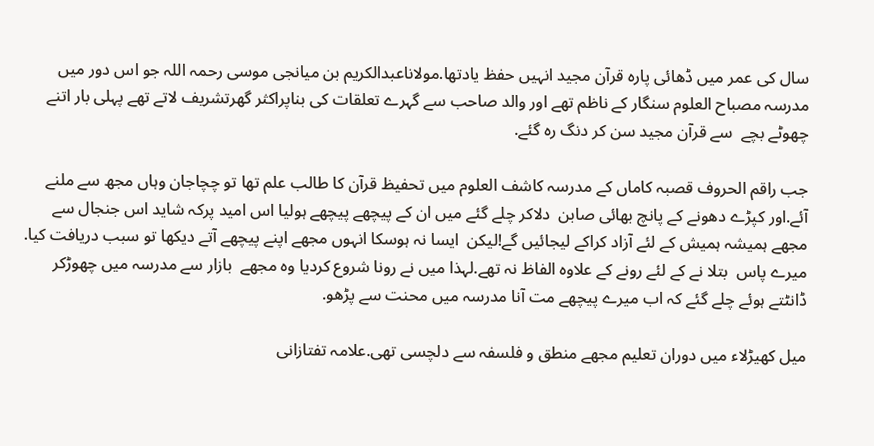سال کی عمر میں ڈھائی پارہ قرآن مجید انہیں حفظ یادتھا.مولاناعبدالکریم بن میانجی موسی رحمہ اللہ جو اس دور میں مدرسہ مصباح العلوم سنگار کے ناظم تھے اور والد صاحب سے گہرے تعلقات کی بناپراکثر گھرتشریف لاتے تھے پہلی بار اتنے چھوٹے بچے  سے قرآن مجید سن کر دنگ رہ گئے.

جب راقم الحروف قصبہ کاماں کے مدرسہ کاشف العلوم میں تحفیظ قرآن کا طالب علم تھا تو چچاجان وہاں مجھ سے ملنے آئے.اور کپڑے دھونے کے پانچ بھائی صابن  دلاکر چلے گئے میں ان کے پیچھے پیچھے ہولیا اس امید پرکہ شاید اس جنجال سے مجھے ہمیشہ ہمیش کے لئے آزاد کراکے لیجائیں گے!لیکن  ایسا نہ ہوسکا انہوں مجھے اپنے پیچھے آتے دیکھا تو سبب دریافت کیا. میرے پاس  بتلا نے کے لئے رونے کے علاوہ الفاظ نہ تھے.لہذا میں نے رونا شروع کردیا وہ مجھے  بازار سے مدرسہ میں چھوڑکر ڈانٹتے ہوئے چلے گئے کہ اب میرے پیچھے مت آنا مدرسہ میں محنت سے پڑھو.

میل کھیڑلاء میں دوران تعلیم مجھے منطق و فلسفہ سے دلچسی تھی.علامہ تفتازانی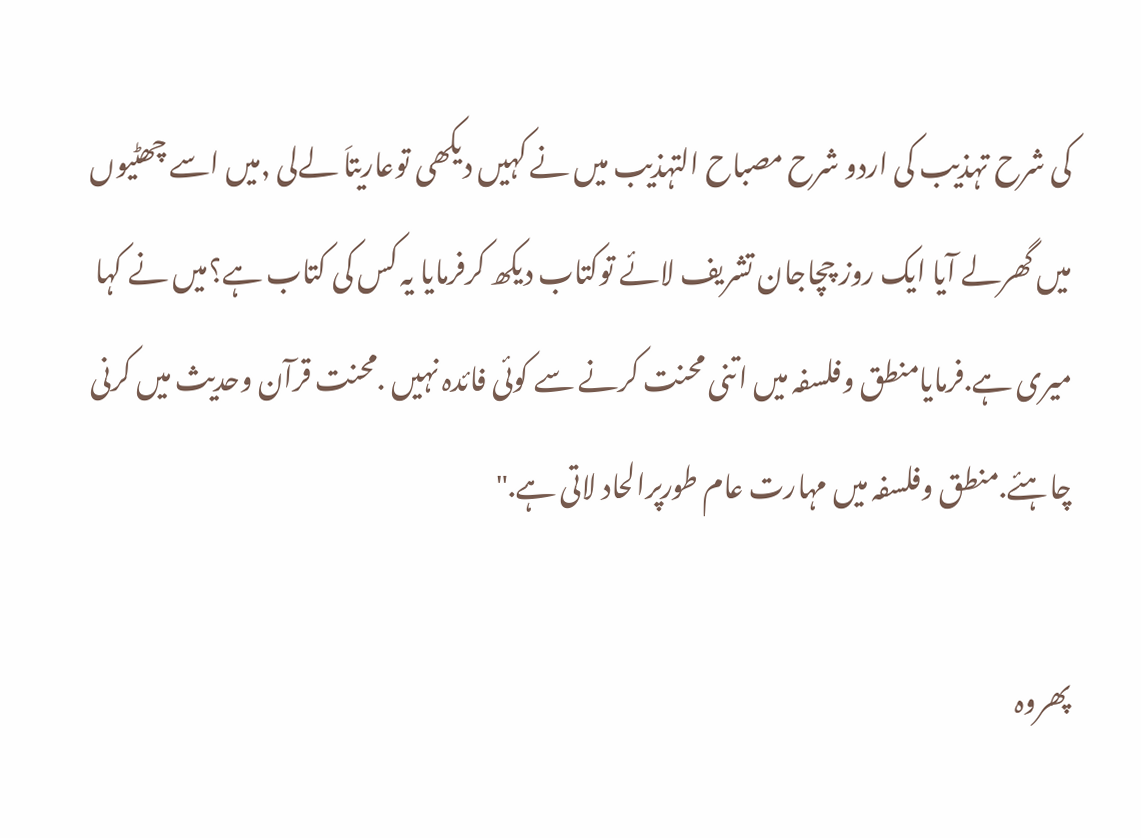کی شرح تہذیب کی اردو شرح مصباح التہذیب میں نے کہیں دیکھی توعاریتاَ لےلی ,میں اسے چھٹیوں میں گھرلے آیا ایک روز چچاجان تشریف لائے توکتاب دیکھ کرفرمایا یہ کس کی کتاب ہے؟میں نے کہا میری ہے.فرمایامنطق وفلسفہ میں اتنی محنت کرنے سے کوئی فائدہ نہیں .محنت قرآن وحدیث میں کرنی چاہئے.منطق وفلسفہ میں مہارت عام طورپرالحاد لاتی ہے."

پھروہ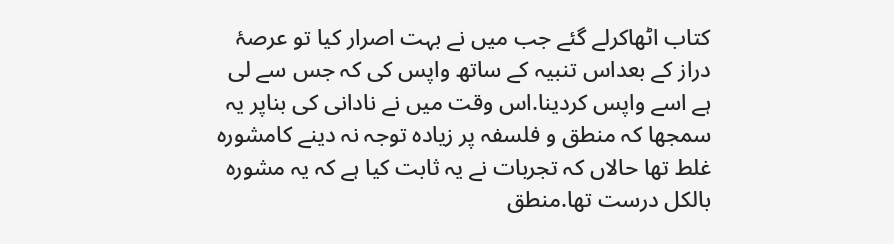کتاب اٹھاکرلے گئے جب میں نے بہت اصرار کیا تو عرصۂ دراز کے بعداس تنبیہ کے ساتھ واپس کی کہ جس سے لی ہے اسے واپس کردینا.اس وقت میں نے نادانی کی بناپر یہ سمجھا کہ منطق و فلسفہ پر زیادہ توجہ نہ دینے کامشورہ غلط تھا حالاں کہ تجربات نے یہ ثابت کیا ہے کہ یہ مشورہ بالکل درست تھا.منطق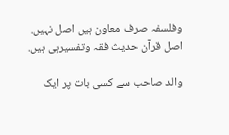وفلسفہ صرف معاون ہیں اصل نہیں. اصل قرآن حدیث فقہ وتفسیرہی ہیں.

والد صاحب سے کسی بات پر ایک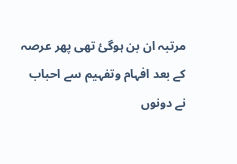مرتبہ ان بن ہوگئ تھی پھر عرصہ کے بعد افہام وتفہیم سے احباب نے دونوں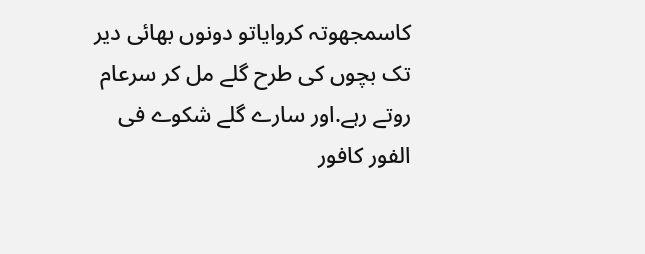کاسمجھوتہ کروایاتو دونوں بھائی دیر تک بچوں کی طرح گلے مل کر سرعام روتے رہے.اور سارے گلے شکوے فی الفور کافور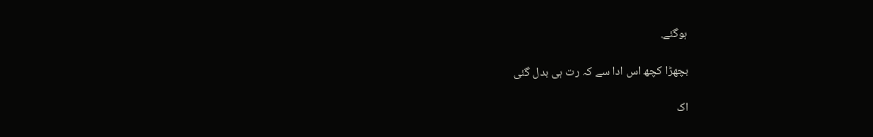ہوگئے.

بچھڑا کچھ اس ادا سے کہ رت ہی بدل گئی

اک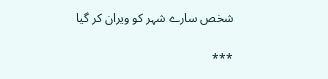شخص سارے شہر کو ویران کر گیا

***